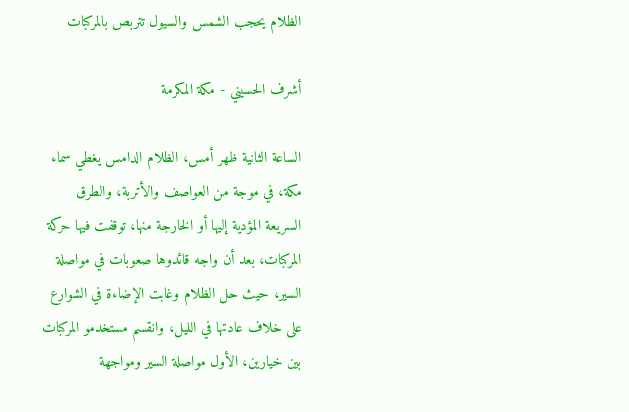الظلام يحجب الشمس والسيول تتربص بالمركبات

أشرف الحسيني - مكة المكرمة

الساعة الثانية ظهر أمس، الظلام الدامس يغطي سماء مكة، في موجة من العواصف والأتربة، والطرق السريعة المؤدية إليها أو الخارجة منها، توقفت فيها حركة المركبات، بعد أن واجه قائدوها صعوبات في مواصلة السير، حيث حل الظلام وغابت الإضاءة في الشوارع على خلاف عادتها في الليل، وانقسم مستخدمو المركبات بين خيارين، الأول مواصلة السير ومواجهة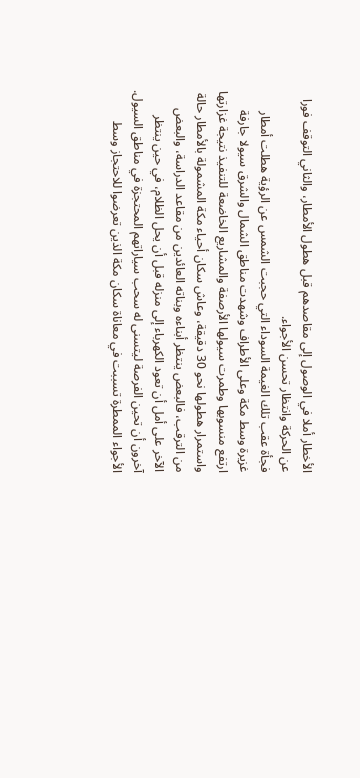الأخطار أملا في الوصول إلى مقاصدهم قبل هطول الأمطار، والثاني التوقف فورا عن الحركة وانتظار تحسن الأجواء.
فجأة عقب تلك الغيمة السوداء التي حجبت الشمس عن الرؤية هطلت أمطار غزيرة وسط مكة وعلى الأطراف وشهدت مناطق الشمال والشرق سيولا جارفة ارتفع منسوبها وطمرت سيولها الأرصفة والمشاريع الخاضعة للتنفيذ نتيجة غزارتها واستمرار هطولها نحو 30 دقيقة، وعاش سكان أحياء مكة المشمولة بالأمطار حالة من الترقب، فالبعض ينتظر أبناءه وبناته العائدين من مقاعد الدراسة، والبعض الآخر على أمل أن تعود الكهرباء إلى منزله قبل أن يحل الظلام، في حين ينتظر آخرون أن تحين الفرصة ليتسنى له سحب سياراتهم المحتجزة في مناطق السيول.
الأجواء الممطرة تسببت في معاناة سكان مكة الذين تعرضوا للاحتجاز وسط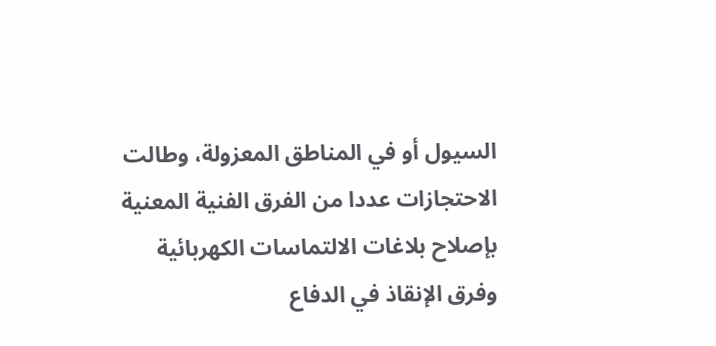السيول أو في المناطق المعزولة، وطالت الاحتجازات عددا من الفرق الفنية المعنية بإصلاح بلاغات الالتماسات الكهربائية وفرق الإنقاذ في الدفاع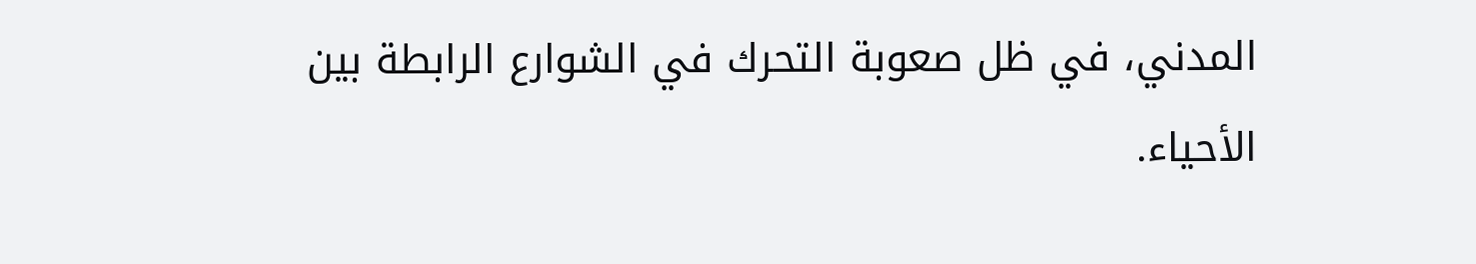المدني، في ظل صعوبة التحرك في الشوارع الرابطة بين الأحياء.